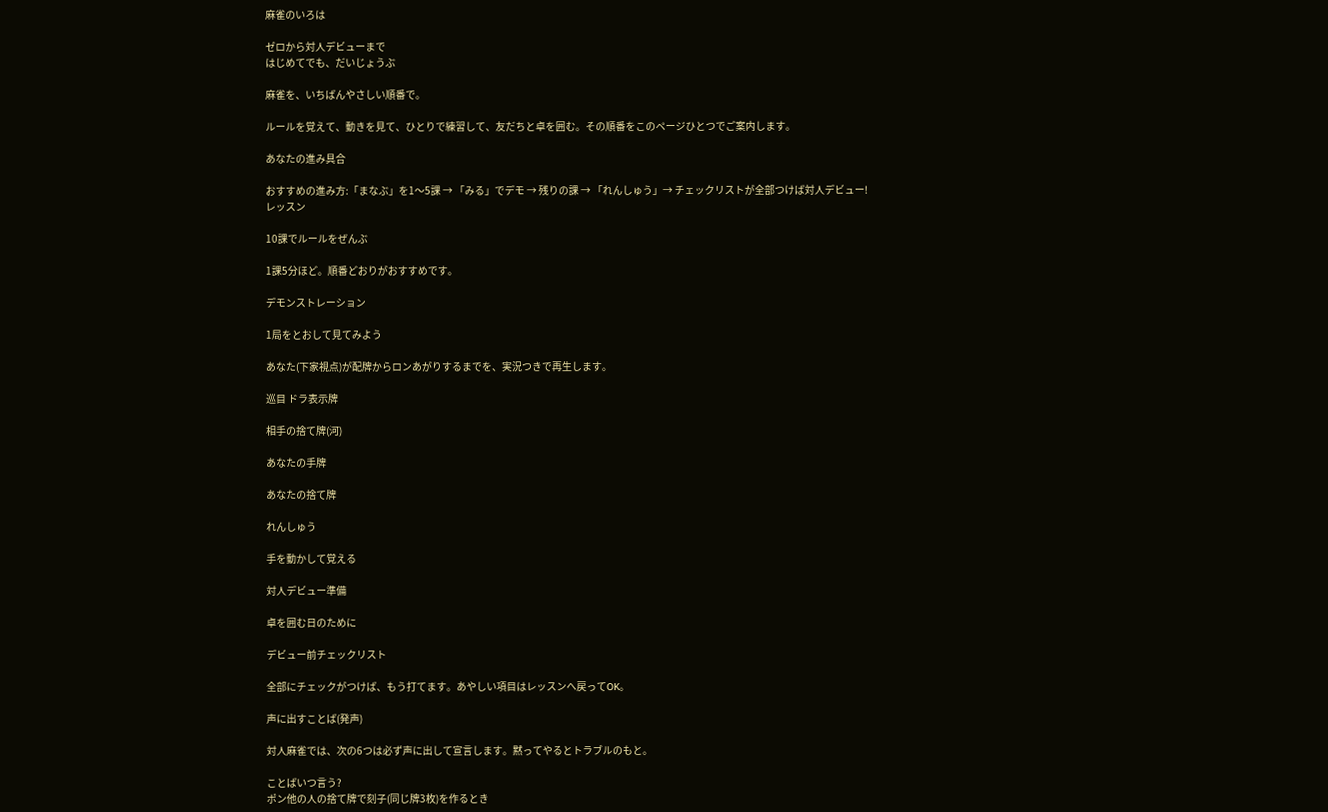麻雀のいろは

ゼロから対人デビューまで
はじめてでも、だいじょうぶ

麻雀を、いちばんやさしい順番で。

ルールを覚えて、動きを見て、ひとりで練習して、友だちと卓を囲む。その順番をこのページひとつでご案内します。

あなたの進み具合

おすすめの進み方:「まなぶ」を1〜5課 → 「みる」でデモ → 残りの課 → 「れんしゅう」→ チェックリストが全部つけば対人デビュー!
レッスン

10課でルールをぜんぶ

1課5分ほど。順番どおりがおすすめです。

デモンストレーション

1局をとおして見てみよう

あなた(下家視点)が配牌からロンあがりするまでを、実況つきで再生します。

巡目 ドラ表示牌

相手の捨て牌(河)

あなたの手牌

あなたの捨て牌

れんしゅう

手を動かして覚える

対人デビュー準備

卓を囲む日のために

デビュー前チェックリスト

全部にチェックがつけば、もう打てます。あやしい項目はレッスンへ戻ってOK。

声に出すことば(発声)

対人麻雀では、次の6つは必ず声に出して宣言します。黙ってやるとトラブルのもと。

ことばいつ言う?
ポン他の人の捨て牌で刻子(同じ牌3枚)を作るとき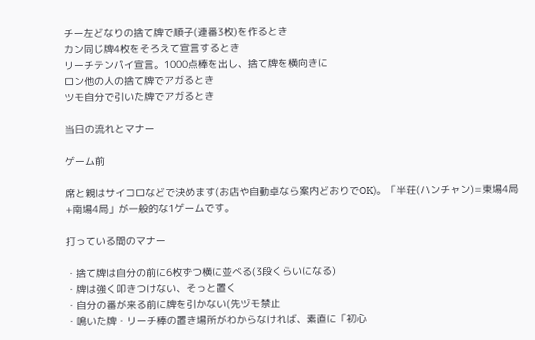チー左どなりの捨て牌で順子(連番3枚)を作るとき
カン同じ牌4枚をそろえて宣言するとき
リーチテンパイ宣言。1000点棒を出し、捨て牌を横向きに
ロン他の人の捨て牌でアガるとき
ツモ自分で引いた牌でアガるとき

当日の流れとマナー

ゲーム前

席と親はサイコロなどで決めます(お店や自動卓なら案内どおりでOK)。「半荘(ハンチャン)=東場4局+南場4局」が一般的な1ゲームです。

打っている間のマナー

・捨て牌は自分の前に6枚ずつ横に並べる(3段くらいになる)
・牌は強く叩きつけない、そっと置く
・自分の番が来る前に牌を引かない(先ヅモ禁止
・鳴いた牌・リーチ棒の置き場所がわからなければ、素直に「初心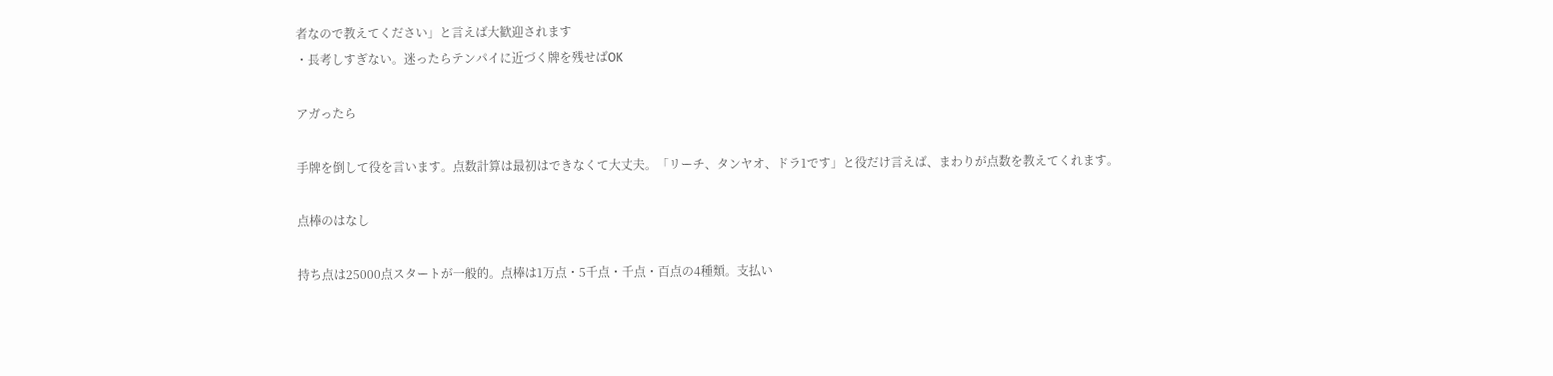者なので教えてください」と言えば大歓迎されます
・長考しすぎない。迷ったらテンパイに近づく牌を残せばOK

アガったら

手牌を倒して役を言います。点数計算は最初はできなくて大丈夫。「リーチ、タンヤオ、ドラ1です」と役だけ言えば、まわりが点数を教えてくれます。

点棒のはなし

持ち点は25000点スタートが一般的。点棒は1万点・5千点・千点・百点の4種類。支払い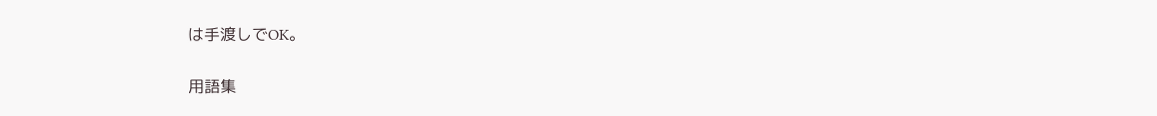は手渡しでOK。

用語集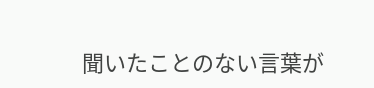聞いたことのない言葉が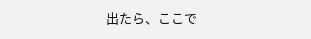出たら、ここで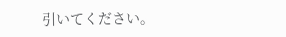引いてください。